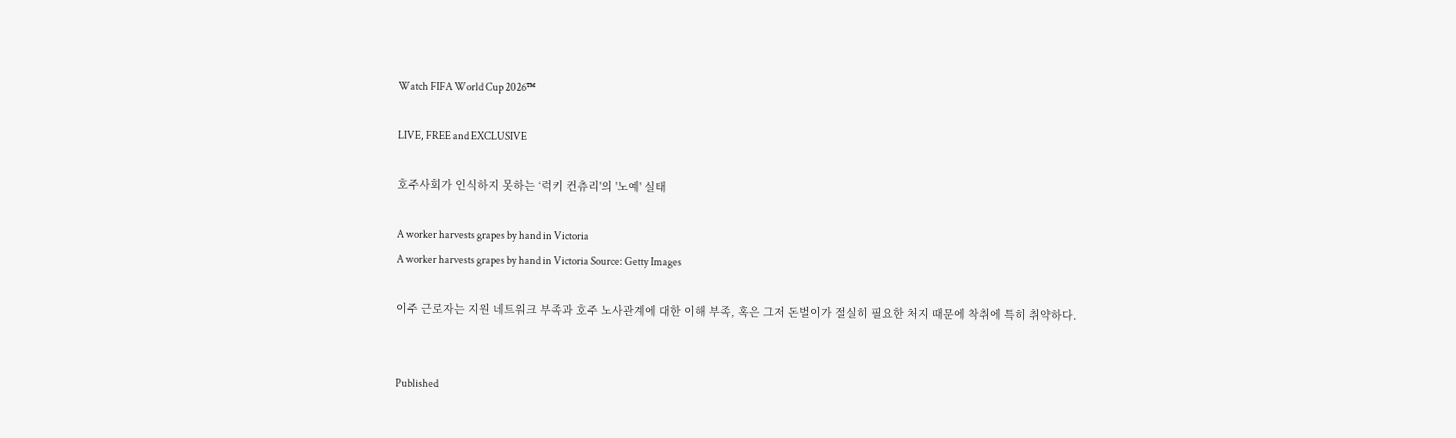Watch FIFA World Cup 2026™

LIVE, FREE and EXCLUSIVE

호주사회가 인식하지 못하는 ‘럭키 컨츄리'의 '노예' 실태

A worker harvests grapes by hand in Victoria
A worker harvests grapes by hand in Victoria Source: Getty Images

이주 근로자는 지원 네트워크 부족과 호주 노사관계에 대한 이해 부족, 혹은 그저 돈벌이가 절실히 필요한 처지 때문에 착취에 특히 취약하다.


Published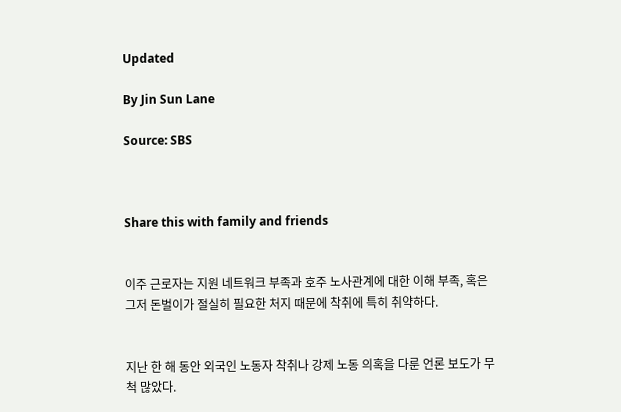Updated

By Jin Sun Lane

Source: SBS



Share this with family and friends


이주 근로자는 지원 네트워크 부족과 호주 노사관계에 대한 이해 부족, 혹은 그저 돈벌이가 절실히 필요한 처지 때문에 착취에 특히 취약하다.


지난 한 해 동안 외국인 노동자 착취나 강제 노동 의혹을 다룬 언론 보도가 무척 많았다.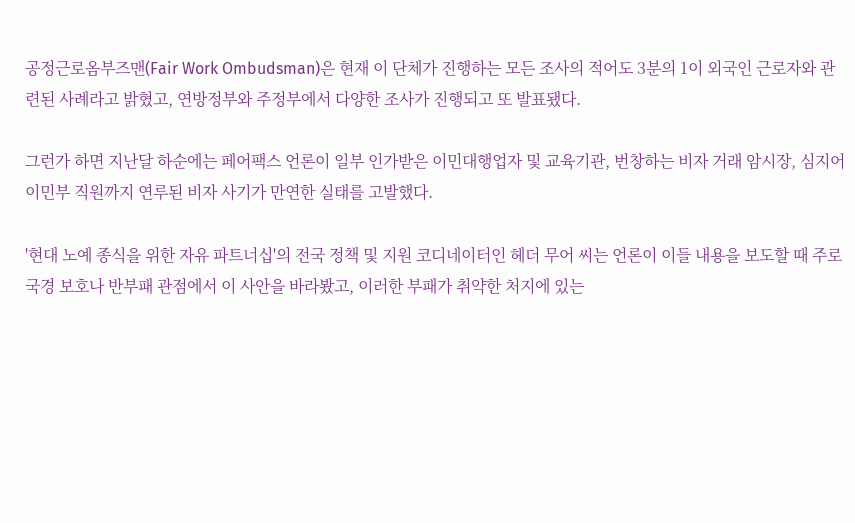공정근로옴부즈맨(Fair Work Ombudsman)은 현재 이 단체가 진행하는 모든 조사의 적어도 3분의 1이 외국인 근로자와 관련된 사례라고 밝혔고, 연방정부와 주정부에서 다양한 조사가 진행되고 또 발표됐다.

그런가 하면 지난달 하순에는 페어팩스 언론이 일부 인가받은 이민대행업자 및 교육기관, 번창하는 비자 거래 암시장, 심지어 이민부 직원까지 연루된 비자 사기가 만연한 실태를 고발했다.

'현대 노예 종식을 위한 자유 파트너십'의 전국 정책 및 지원 코디네이터인 헤더 무어 씨는 언론이 이들 내용을 보도할 때 주로 국경 보호나 반부패 관점에서 이 사안을 바라봤고, 이러한 부패가 취약한 처지에 있는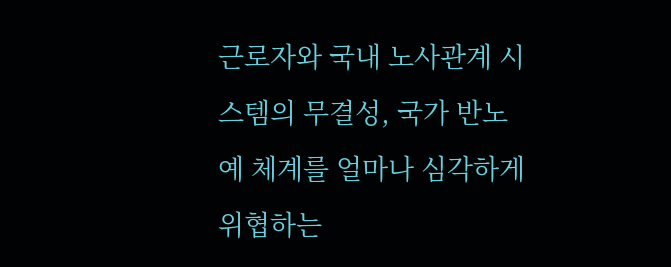근로자와 국내 노사관계 시스템의 무결성, 국가 반노예 체계를 얼마나 심각하게 위협하는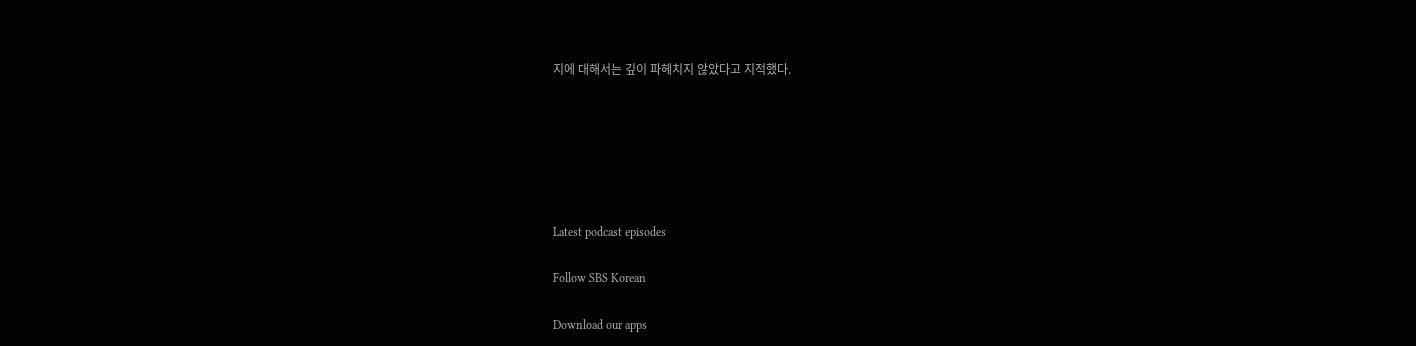지에 대해서는 깊이 파헤치지 않았다고 지적했다.






Latest podcast episodes

Follow SBS Korean

Download our apps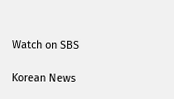Watch on SBS

Korean News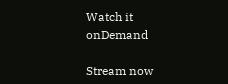Watch it onDemand

Stream now